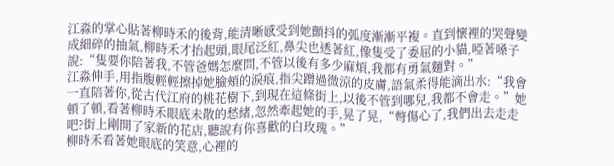江淼的掌心貼著柳時禾的後背,能清晰感受到她顫抖的弧度漸漸平複。直到懷裡的哭聲變成細碎的抽氣,柳時禾才抬起頭,眼尾泛紅,鼻尖也透著紅,像隻受了委屈的小貓,啞著嗓子說:“隻要你陪著我,不管爸媽怎麼問,不管以後有多少麻煩,我都有勇氣麵對。”
江淼伸手,用指腹輕輕擦掉她臉頰的淚痕,指尖蹭過微涼的皮膚,語氣柔得能滴出水:“我會一直陪著你,從古代江府的桃花樹下,到現在這條街上,以後不管到哪兒,我都不會走。”她頓了頓,看著柳時禾眼底未散的愁緒,忽然牽起她的手,晃了晃,“彆傷心了,我們出去走走吧?街上剛開了家新的花店,聽說有你喜歡的白玫瑰。”
柳時禾看著她眼底的笑意,心裡的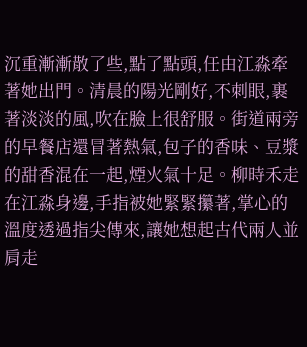沉重漸漸散了些,點了點頭,任由江淼牽著她出門。清晨的陽光剛好,不刺眼,裹著淡淡的風,吹在臉上很舒服。街道兩旁的早餐店還冒著熱氣,包子的香味、豆漿的甜香混在一起,煙火氣十足。柳時禾走在江淼身邊,手指被她緊緊攥著,掌心的溫度透過指尖傳來,讓她想起古代兩人並肩走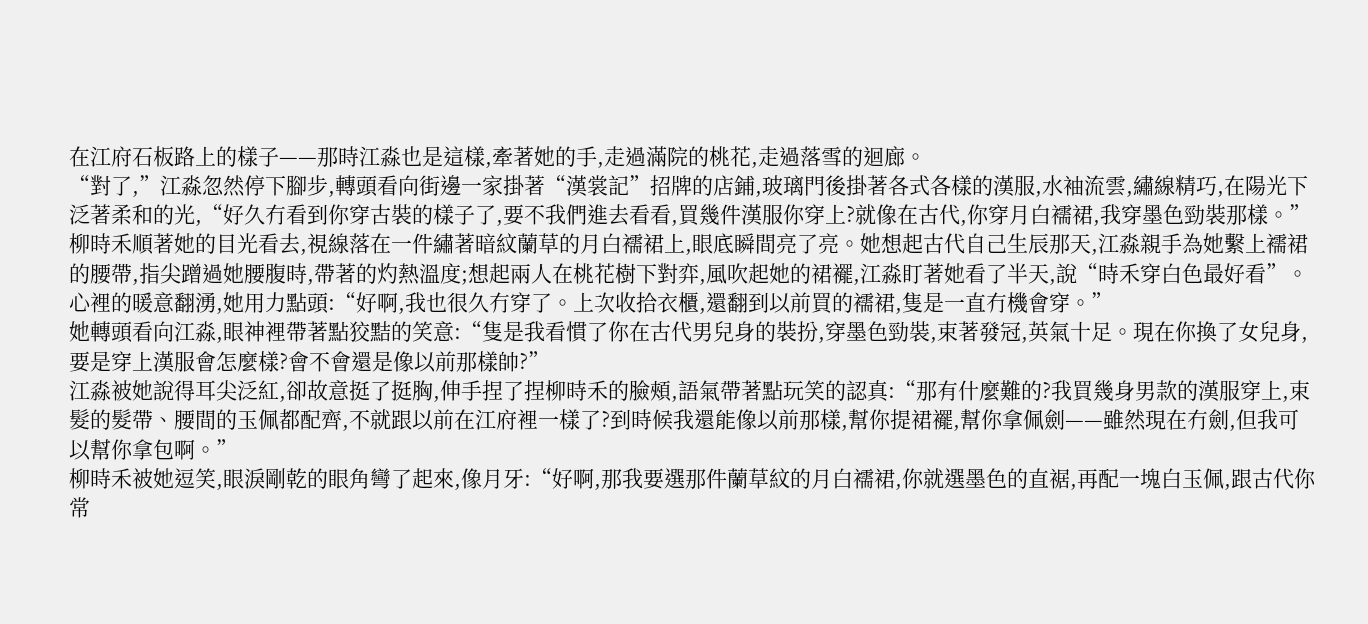在江府石板路上的樣子——那時江淼也是這樣,牽著她的手,走過滿院的桃花,走過落雪的迴廊。
“對了,”江淼忽然停下腳步,轉頭看向街邊一家掛著“漢裳記”招牌的店鋪,玻璃門後掛著各式各樣的漢服,水袖流雲,繡線精巧,在陽光下泛著柔和的光,“好久冇看到你穿古裝的樣子了,要不我們進去看看,買幾件漢服你穿上?就像在古代,你穿月白襦裙,我穿墨色勁裝那樣。”
柳時禾順著她的目光看去,視線落在一件繡著暗紋蘭草的月白襦裙上,眼底瞬間亮了亮。她想起古代自己生辰那天,江淼親手為她繫上襦裙的腰帶,指尖蹭過她腰腹時,帶著的灼熱溫度;想起兩人在桃花樹下對弈,風吹起她的裙襬,江淼盯著她看了半天,說“時禾穿白色最好看”。心裡的暖意翻湧,她用力點頭:“好啊,我也很久冇穿了。上次收拾衣櫃,還翻到以前買的襦裙,隻是一直冇機會穿。”
她轉頭看向江淼,眼神裡帶著點狡黠的笑意:“隻是我看慣了你在古代男兒身的裝扮,穿墨色勁裝,束著發冠,英氣十足。現在你換了女兒身,要是穿上漢服會怎麼樣?會不會還是像以前那樣帥?”
江淼被她說得耳尖泛紅,卻故意挺了挺胸,伸手捏了捏柳時禾的臉頰,語氣帶著點玩笑的認真:“那有什麼難的?我買幾身男款的漢服穿上,束髮的髮帶、腰間的玉佩都配齊,不就跟以前在江府裡一樣了?到時候我還能像以前那樣,幫你提裙襬,幫你拿佩劍——雖然現在冇劍,但我可以幫你拿包啊。”
柳時禾被她逗笑,眼淚剛乾的眼角彎了起來,像月牙:“好啊,那我要選那件蘭草紋的月白襦裙,你就選墨色的直裾,再配一塊白玉佩,跟古代你常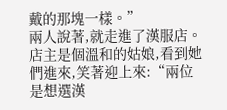戴的那塊一樣。”
兩人說著,就走進了漢服店。店主是個溫和的姑娘,看到她們進來,笑著迎上來:“兩位是想選漢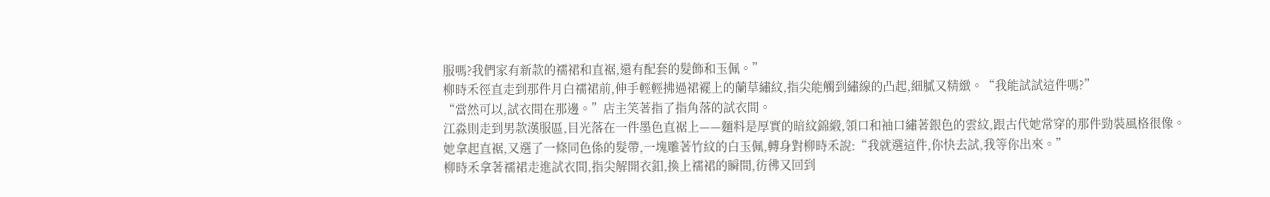服嗎?我們家有新款的襦裙和直裾,還有配套的髮飾和玉佩。”
柳時禾徑直走到那件月白襦裙前,伸手輕輕拂過裙襬上的蘭草繡紋,指尖能觸到繡線的凸起,細膩又精緻。“我能試試這件嗎?”
“當然可以,試衣間在那邊。”店主笑著指了指角落的試衣間。
江淼則走到男款漢服區,目光落在一件墨色直裾上——麵料是厚實的暗紋錦緞,領口和袖口繡著銀色的雲紋,跟古代她常穿的那件勁裝風格很像。她拿起直裾,又選了一條同色係的髮帶,一塊雕著竹紋的白玉佩,轉身對柳時禾說:“我就選這件,你快去試,我等你出來。”
柳時禾拿著襦裙走進試衣間,指尖解開衣釦,換上襦裙的瞬間,彷彿又回到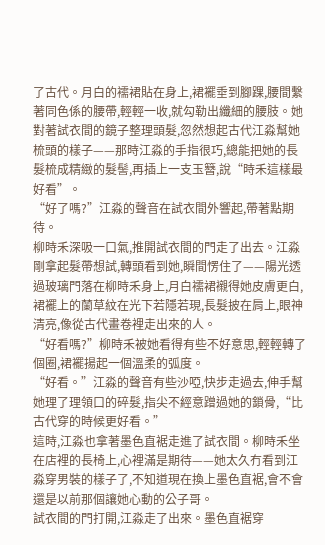了古代。月白的襦裙貼在身上,裙襬垂到腳踝,腰間繫著同色係的腰帶,輕輕一收,就勾勒出纖細的腰肢。她對著試衣間的鏡子整理頭髮,忽然想起古代江淼幫她梳頭的樣子——那時江淼的手指很巧,總能把她的長髮梳成精緻的髮髻,再插上一支玉簪,說“時禾這樣最好看”。
“好了嗎?”江淼的聲音在試衣間外響起,帶著點期待。
柳時禾深吸一口氣,推開試衣間的門走了出去。江淼剛拿起髮帶想試,轉頭看到她,瞬間愣住了——陽光透過玻璃門落在柳時禾身上,月白襦裙襯得她皮膚更白,裙襬上的蘭草紋在光下若隱若現,長髮披在肩上,眼神清亮,像從古代畫卷裡走出來的人。
“好看嗎?”柳時禾被她看得有些不好意思,輕輕轉了個圈,裙襬揚起一個溫柔的弧度。
“好看。”江淼的聲音有些沙啞,快步走過去,伸手幫她理了理領口的碎髮,指尖不經意蹭過她的鎖骨,“比古代穿的時候更好看。”
這時,江淼也拿著墨色直裾走進了試衣間。柳時禾坐在店裡的長椅上,心裡滿是期待——她太久冇看到江淼穿男裝的樣子了,不知道現在換上墨色直裾,會不會還是以前那個讓她心動的公子哥。
試衣間的門打開,江淼走了出來。墨色直裾穿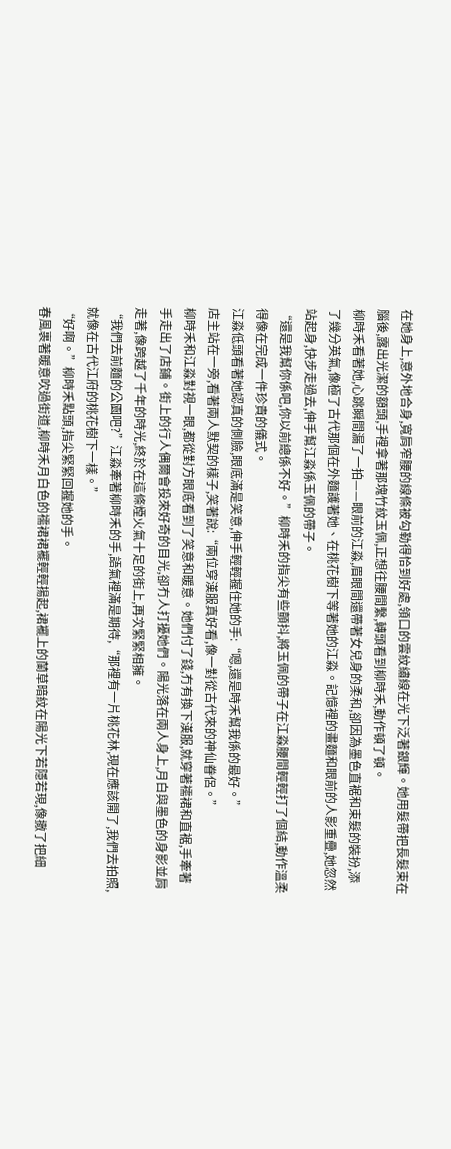在她身上,意外地合身,寬肩窄腰的線條被勾勒得恰到好處,領口的雲紋繡線在光下泛著銀輝。她用髮帶把長髮束在腦後,露出光潔的額頭,手裡拿著那塊竹紋玉佩,正想往腰間繫,轉頭看到柳時禾,動作頓了頓。
柳時禾看著她,心跳瞬間漏了一拍——眼前的江淼,眉眼間還帶著女兒身的柔和,卻因為墨色直裾和束髮的裝扮,添了幾分英氣,像極了古代那個在外麵護著她、在桃花樹下等著她的江淼。記憶裡的畫麵和眼前的人影重疊,她忽然站起身,快步走過去,伸手幫江淼係玉佩的帶子。
“還是我幫你係吧,你以前總係不好。”柳時禾的指尖有些顫抖,將玉佩的帶子在江淼腰間輕輕打了個結,動作溫柔得像在完成一件珍貴的儀式。
江淼低頭看著她認真的側臉,眼底滿是笑意,伸手輕輕握住她的手:“嗯,還是時禾幫我係的最好。”
店主站在一旁,看著兩人默契的樣子,笑著說:“兩位穿漢服真好看,像一對從古代來的神仙眷侶。”
柳時禾和江淼對視一眼,都從對方眼底看到了笑意和暖意。她們付了錢,冇有換下漢服,就穿著襦裙和直裾,手牽著手走出了店鋪。街上的行人偶爾會投來好奇的目光,卻冇人打擾她們。陽光落在兩人身上,月白與墨色的身影並肩走著,像跨越了千年的時光,終於在這條煙火氣十足的街上,再次緊緊相擁。
“我們去前麵的公園吧?”江淼牽著柳時禾的手,語氣裡滿是期待,“那裡有一片桃花林,現在應該開了,我們去拍照,就像在古代江府的桃花樹下一樣。”
“好啊。”柳時禾點頭,指尖緊緊回握她的手。
春風裹著暖意吹過街道,柳時禾月白色的襦裙裙襬輕輕揚起,裙襬上的蘭草暗紋在陽光下若隱若現,像撒了把細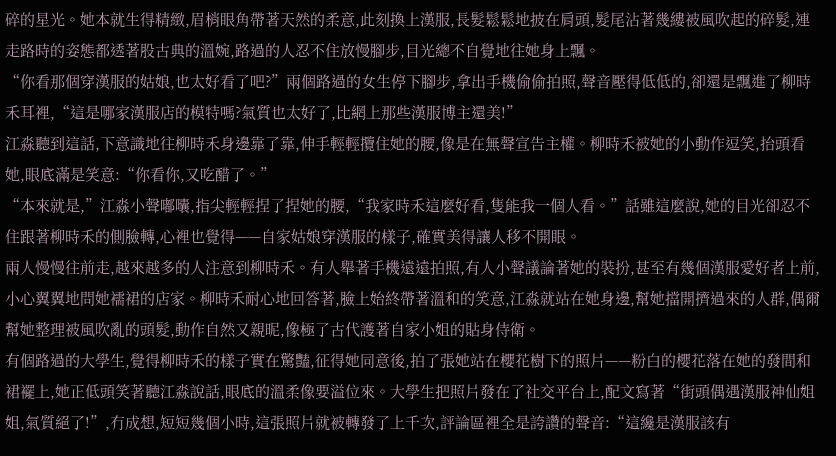碎的星光。她本就生得精緻,眉梢眼角帶著天然的柔意,此刻換上漢服,長髮鬆鬆地披在肩頭,髮尾沾著幾縷被風吹起的碎髮,連走路時的姿態都透著股古典的溫婉,路過的人忍不住放慢腳步,目光總不自覺地往她身上飄。
“你看那個穿漢服的姑娘,也太好看了吧?”兩個路過的女生停下腳步,拿出手機偷偷拍照,聲音壓得低低的,卻還是飄進了柳時禾耳裡,“這是哪家漢服店的模特嗎?氣質也太好了,比網上那些漢服博主還美!”
江淼聽到這話,下意識地往柳時禾身邊靠了靠,伸手輕輕攬住她的腰,像是在無聲宣告主權。柳時禾被她的小動作逗笑,抬頭看她,眼底滿是笑意:“你看你,又吃醋了。”
“本來就是,”江淼小聲嘟囔,指尖輕輕捏了捏她的腰,“我家時禾這麼好看,隻能我一個人看。”話雖這麼說,她的目光卻忍不住跟著柳時禾的側臉轉,心裡也覺得——自家姑娘穿漢服的樣子,確實美得讓人移不開眼。
兩人慢慢往前走,越來越多的人注意到柳時禾。有人舉著手機遠遠拍照,有人小聲議論著她的裝扮,甚至有幾個漢服愛好者上前,小心翼翼地問她襦裙的店家。柳時禾耐心地回答著,臉上始終帶著溫和的笑意,江淼就站在她身邊,幫她擋開擠過來的人群,偶爾幫她整理被風吹亂的頭髮,動作自然又親昵,像極了古代護著自家小姐的貼身侍衛。
有個路過的大學生,覺得柳時禾的樣子實在驚豔,征得她同意後,拍了張她站在櫻花樹下的照片——粉白的櫻花落在她的發間和裙襬上,她正低頭笑著聽江淼說話,眼底的溫柔像要溢位來。大學生把照片發在了社交平台上,配文寫著“街頭偶遇漢服神仙姐姐,氣質絕了!”,冇成想,短短幾個小時,這張照片就被轉發了上千次,評論區裡全是誇讚的聲音:“這纔是漢服該有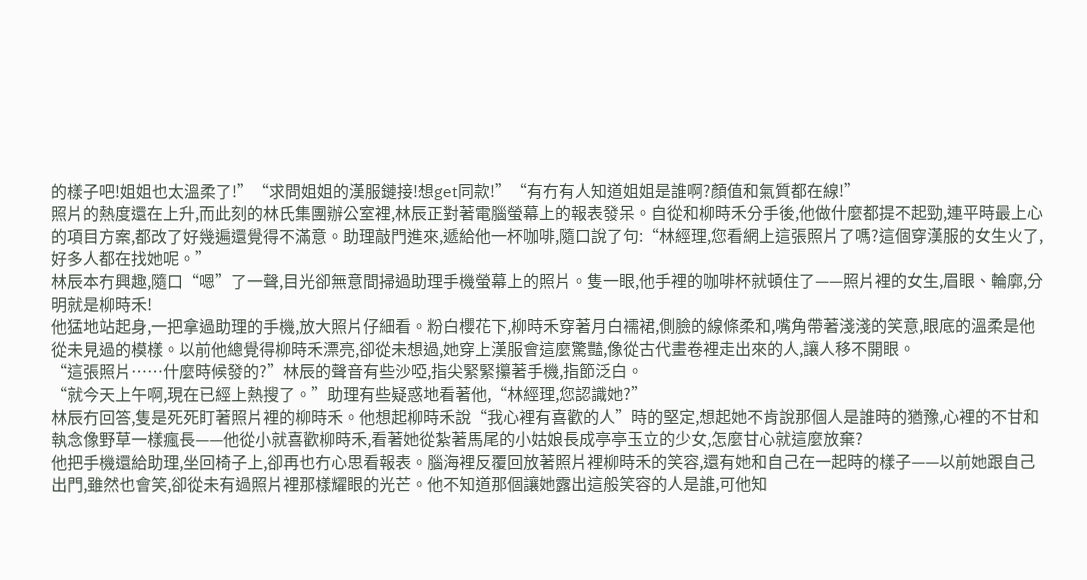的樣子吧!姐姐也太溫柔了!”“求問姐姐的漢服鏈接!想get同款!”“有冇有人知道姐姐是誰啊?顏值和氣質都在線!”
照片的熱度還在上升,而此刻的林氏集團辦公室裡,林辰正對著電腦螢幕上的報表發呆。自從和柳時禾分手後,他做什麼都提不起勁,連平時最上心的項目方案,都改了好幾遍還覺得不滿意。助理敲門進來,遞給他一杯咖啡,隨口說了句:“林經理,您看網上這張照片了嗎?這個穿漢服的女生火了,好多人都在找她呢。”
林辰本冇興趣,隨口“嗯”了一聲,目光卻無意間掃過助理手機螢幕上的照片。隻一眼,他手裡的咖啡杯就頓住了——照片裡的女生,眉眼、輪廓,分明就是柳時禾!
他猛地站起身,一把拿過助理的手機,放大照片仔細看。粉白櫻花下,柳時禾穿著月白襦裙,側臉的線條柔和,嘴角帶著淺淺的笑意,眼底的溫柔是他從未見過的模樣。以前他總覺得柳時禾漂亮,卻從未想過,她穿上漢服會這麼驚豔,像從古代畫卷裡走出來的人,讓人移不開眼。
“這張照片……什麼時候發的?”林辰的聲音有些沙啞,指尖緊緊攥著手機,指節泛白。
“就今天上午啊,現在已經上熱搜了。”助理有些疑惑地看著他,“林經理,您認識她?”
林辰冇回答,隻是死死盯著照片裡的柳時禾。他想起柳時禾說“我心裡有喜歡的人”時的堅定,想起她不肯說那個人是誰時的猶豫,心裡的不甘和執念像野草一樣瘋長——他從小就喜歡柳時禾,看著她從紮著馬尾的小姑娘長成亭亭玉立的少女,怎麼甘心就這麼放棄?
他把手機還給助理,坐回椅子上,卻再也冇心思看報表。腦海裡反覆回放著照片裡柳時禾的笑容,還有她和自己在一起時的樣子——以前她跟自己出門,雖然也會笑,卻從未有過照片裡那樣耀眼的光芒。他不知道那個讓她露出這般笑容的人是誰,可他知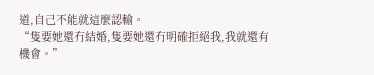道,自己不能就這麼認輸。
“隻要她還冇結婚,隻要她還冇明確拒絕我,我就還有機會。”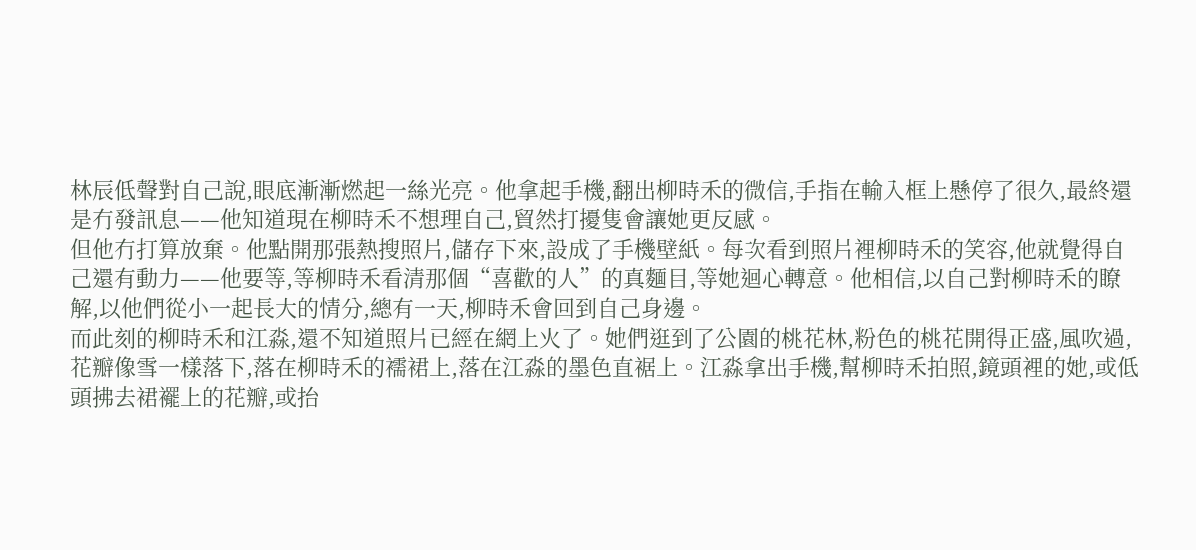林辰低聲對自己說,眼底漸漸燃起一絲光亮。他拿起手機,翻出柳時禾的微信,手指在輸入框上懸停了很久,最終還是冇發訊息——他知道現在柳時禾不想理自己,貿然打擾隻會讓她更反感。
但他冇打算放棄。他點開那張熱搜照片,儲存下來,設成了手機壁紙。每次看到照片裡柳時禾的笑容,他就覺得自己還有動力——他要等,等柳時禾看清那個“喜歡的人”的真麵目,等她迴心轉意。他相信,以自己對柳時禾的瞭解,以他們從小一起長大的情分,總有一天,柳時禾會回到自己身邊。
而此刻的柳時禾和江淼,還不知道照片已經在網上火了。她們逛到了公園的桃花林,粉色的桃花開得正盛,風吹過,花瓣像雪一樣落下,落在柳時禾的襦裙上,落在江淼的墨色直裾上。江淼拿出手機,幫柳時禾拍照,鏡頭裡的她,或低頭拂去裙襬上的花瓣,或抬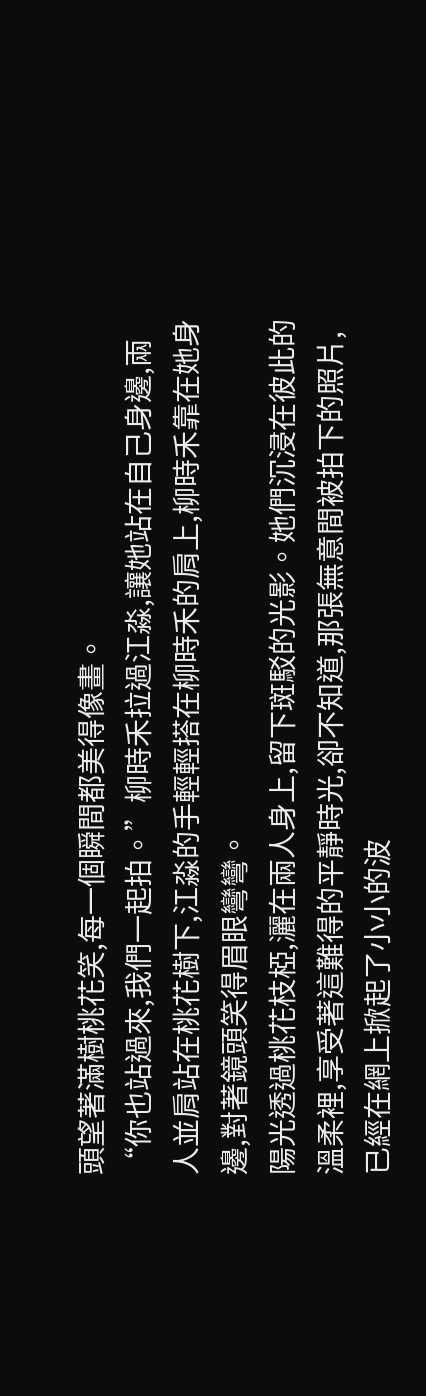頭望著滿樹桃花笑,每一個瞬間都美得像畫。
“你也站過來,我們一起拍。”柳時禾拉過江淼,讓她站在自己身邊,兩人並肩站在桃花樹下,江淼的手輕輕搭在柳時禾的肩上,柳時禾靠在她身邊,對著鏡頭笑得眉眼彎彎。
陽光透過桃花枝椏,灑在兩人身上,留下斑駁的光影。她們沉浸在彼此的溫柔裡,享受著這難得的平靜時光,卻不知道,那張無意間被拍下的照片,已經在網上掀起了小小的波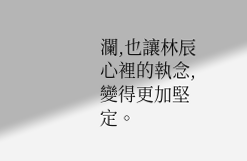瀾,也讓林辰心裡的執念,變得更加堅定。